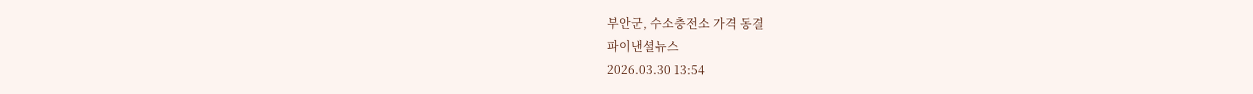부안군, 수소충전소 가격 동결
파이낸셜뉴스
2026.03.30 13:54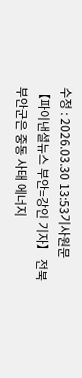수정 : 2026.03.30 13:53기사원문
【파이낸셜뉴스 부안=강인 기자】 전북 부안군은 중동 사태 에너지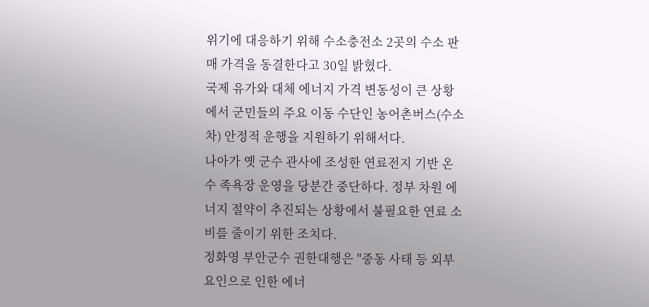위기에 대응하기 위해 수소충전소 2곳의 수소 판매 가격을 동결한다고 30일 밝혔다.
국제 유가와 대체 에너지 가격 변동성이 큰 상황에서 군민들의 주요 이동 수단인 농어촌버스(수소차) 안정적 운행을 지원하기 위해서다.
나아가 옛 군수 관사에 조성한 연료전지 기반 온수 족욕장 운영을 당분간 중단하다. 정부 차원 에너지 절약이 추진되는 상황에서 불필요한 연료 소비를 줄이기 위한 조치다.
정화영 부안군수 권한대행은 "중동 사태 등 외부 요인으로 인한 에너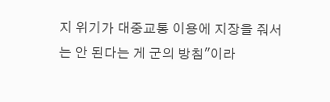지 위기가 대중교통 이용에 지장을 줘서는 안 된다는 게 군의 방침"이라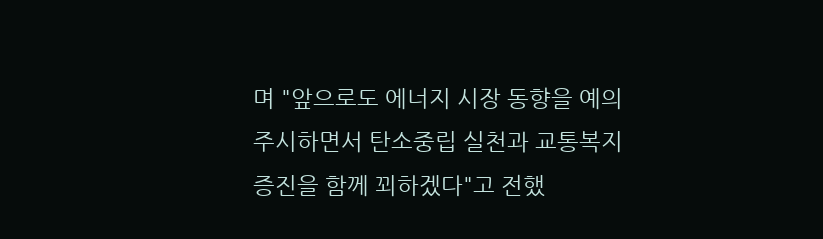며 "앞으로도 에너지 시장 동향을 예의주시하면서 탄소중립 실천과 교통복지 증진을 함께 꾀하겠다"고 전했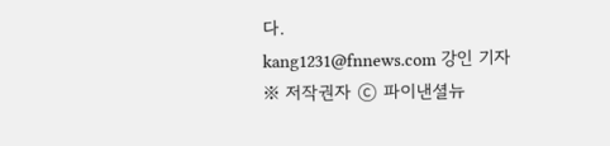다.
kang1231@fnnews.com 강인 기자
※ 저작권자 ⓒ 파이낸셜뉴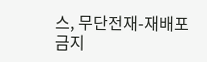스, 무단전재-재배포 금지